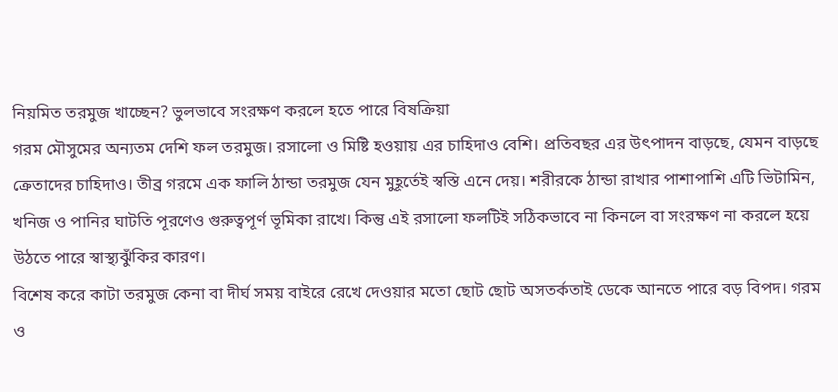নিয়মিত তরমুজ খাচ্ছেন? ভুলভাবে সংরক্ষণ করলে হতে পারে বিষক্রিয়া
গরম মৌসুমের অন্যতম দেশি ফল তরমুজ। রসালো ও মিষ্টি হওয়ায় এর চাহিদাও বেশি। প্রতিবছর এর উৎপাদন বাড়ছে, যেমন বাড়ছে ক্রেতাদের চাহিদাও। তীব্র গরমে এক ফালি ঠান্ডা তরমুজ যেন মুহূর্তেই স্বস্তি এনে দেয়। শরীরকে ঠান্ডা রাখার পাশাপাশি এটি ভিটামিন, খনিজ ও পানির ঘাটতি পূরণেও গুরুত্বপূর্ণ ভূমিকা রাখে। কিন্তু এই রসালো ফলটিই সঠিকভাবে না কিনলে বা সংরক্ষণ না করলে হয়ে উঠতে পারে স্বাস্থ্যঝুঁকির কারণ।
বিশেষ করে কাটা তরমুজ কেনা বা দীর্ঘ সময় বাইরে রেখে দেওয়ার মতো ছোট ছোট অসতর্কতাই ডেকে আনতে পারে বড় বিপদ। গরম ও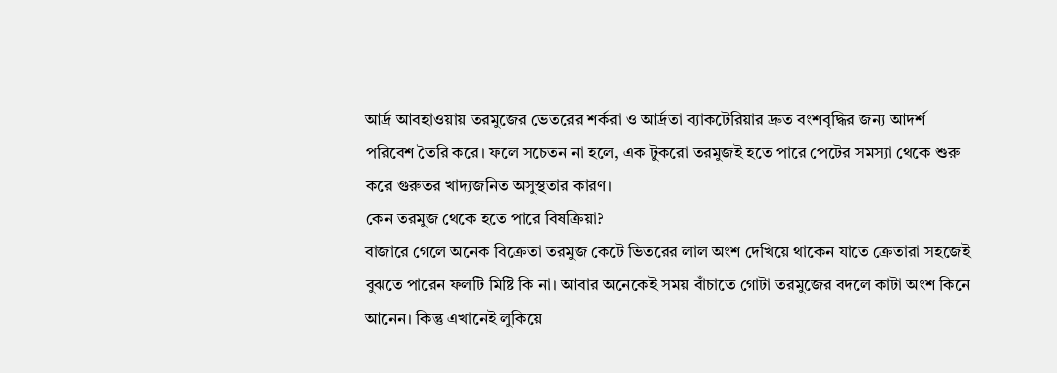আর্দ্র আবহাওয়ায় তরমুজের ভেতরের শর্করা ও আর্দ্রতা ব্যাকটেরিয়ার দ্রুত বংশবৃদ্ধির জন্য আদর্শ পরিবেশ তৈরি করে। ফলে সচেতন না হলে, এক টুকরো তরমুজই হতে পারে পেটের সমস্যা থেকে শুরু করে গুরুতর খাদ্যজনিত অসুস্থতার কারণ।
কেন তরমুজ থেকে হতে পারে বিষক্রিয়া?
বাজারে গেলে অনেক বিক্রেতা তরমুজ কেটে ভিতরের লাল অংশ দেখিয়ে থাকেন যাতে ক্রেতারা সহজেই বুঝতে পারেন ফলটি মিষ্টি কি না। আবার অনেকেই সময় বাঁচাতে গোটা তরমুজের বদলে কাটা অংশ কিনে আনেন। কিন্তু এখানেই লুকিয়ে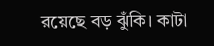রয়েছে বড় ঝুঁকি। কাটা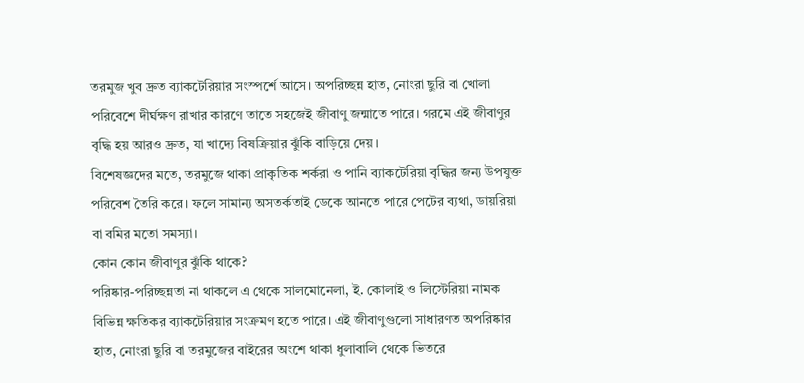তরমুজ খুব দ্রুত ব্যাকটেরিয়ার সংস্পর্শে আসে। অপরিচ্ছন্ন হাত, নোংরা ছুরি বা খোলা পরিবেশে দীর্ঘক্ষণ রাখার কারণে তাতে সহজেই জীবাণু জন্মাতে পারে। গরমে এই জীবাণুর বৃদ্ধি হয় আরও দ্রুত, যা খাদ্যে বিষক্রিয়ার ঝুঁকি বাড়িয়ে দেয়।
বিশেষজ্ঞদের মতে, তরমুজে থাকা প্রাকৃতিক শর্করা ও পানি ব্যাকটেরিয়া বৃদ্ধির জন্য উপযুক্ত পরিবেশ তৈরি করে। ফলে সামান্য অসতর্কতাই ডেকে আনতে পারে পেটের ব্যথা, ডায়রিয়া বা বমির মতো সমস্যা।
কোন কোন জীবাণুর ঝুঁকি থাকে?
পরিষ্কার-পরিচ্ছন্নতা না থাকলে এ থেকে সালমোনেলা, ই. কোলাই ও লিস্টেরিয়া নামক বিভিন্ন ক্ষতিকর ব্যাকটেরিয়ার সংক্রমণ হতে পারে। এই জীবাণুগুলো সাধারণত অপরিষ্কার হাত, নোংরা ছুরি বা তরমুজের বাইরের অংশে থাকা ধুলাবালি থেকে ভিতরে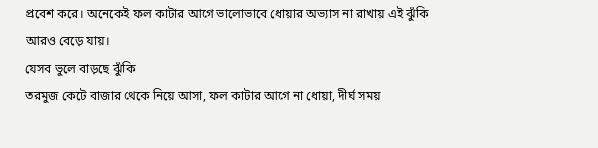প্রবেশ করে। অনেকেই ফল কাটার আগে ভালোভাবে ধোয়ার অভ্যাস না রাখায় এই ঝুঁকি আরও বেড়ে যায়।
যেসব ভুলে বাড়ছে ঝুঁকি
তরমুজ কেটে বাজার থেকে নিয়ে আসা, ফল কাটার আগে না ধোয়া, দীর্ঘ সময়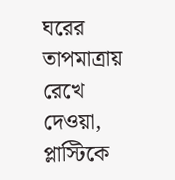ঘরের তাপমাত্রায় রেখে দেওয়া, প্লাস্টিকে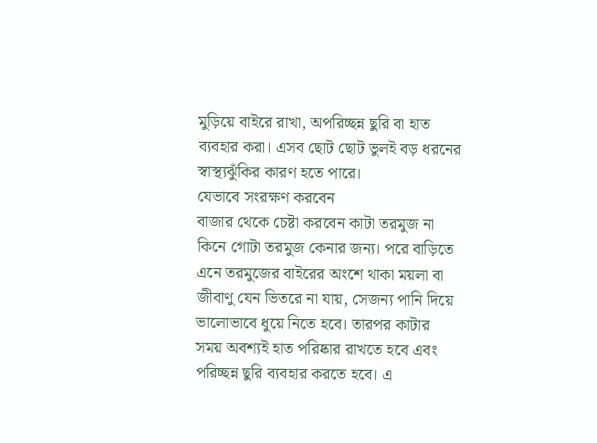মুড়িয়ে বাইরে রাখা, অপরিচ্ছন্ন ছুরি বা হাত ব্যবহার করা। এসব ছোট ছোট ভুলই বড় ধরনের স্বাস্থ্যঝুঁকির কারণ হতে পারে।
যেভাবে সংরক্ষণ করবেন
বাজার থেকে চেষ্টা করবেন কাটা তরমুজ না কিনে গোটা তরমুজ কেনার জন্য। পরে বাড়িতে এনে তরমুজের বাইরের অংশে থাকা ময়লা বা জীবাণু যেন ভিতরে না যায়, সেজন্য পানি দিয়ে ভালোভাবে ধুয়ে নিতে হবে। তারপর কাটার সময় অবশ্যই হাত পরিষ্কার রাখতে হবে এবং পরিচ্ছন্ন ছুরি ব্যবহার করতে হবে। এ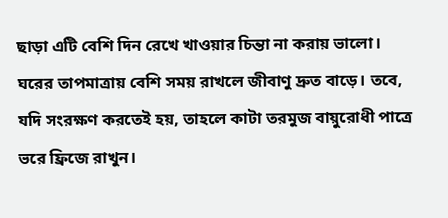ছাড়া এটি বেশি দিন রেখে খাওয়ার চিন্তা না করায় ভালো। ঘরের তাপমাত্রায় বেশি সময় রাখলে জীবাণু দ্রুত বাড়ে। তবে, যদি সংরক্ষণ করতেই হয়, তাহলে কাটা তরমুজ বায়ুরোধী পাত্রে ভরে ফ্রিজে রাখুন।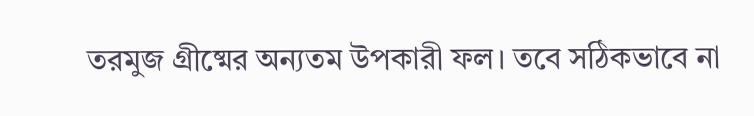তরমুজ গ্রীষ্মের অন্যতম উপকারী ফল। তবে সঠিকভাবে না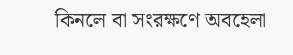কিনলে বা সংরক্ষণে অবহেলা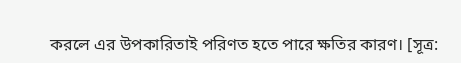করলে এর উপকারিতাই পরিণত হতে পারে ক্ষতির কারণ। [সূত্র: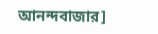আনন্দবাজার]